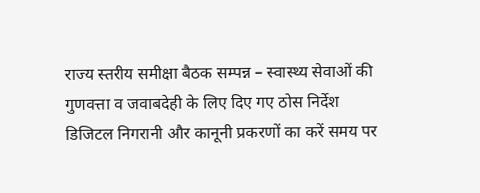राज्य स्तरीय समीक्षा बैठक सम्पन्न – स्वास्थ्य सेवाओं की गुणवत्ता व जवाबदेही के लिए दिए गए ठोस निर्देश
डिजिटल निगरानी और कानूनी प्रकरणों का करें समय पर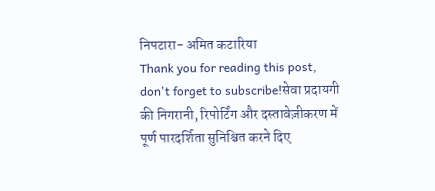निपटारा- अमित कटारिया
Thank you for reading this post, don't forget to subscribe!सेवा प्रदायगी की निगरानी, रिपोर्टिंग और दस्तावेज़ीकरण में पूर्ण पारदर्शिता सुनिश्चित करने दिए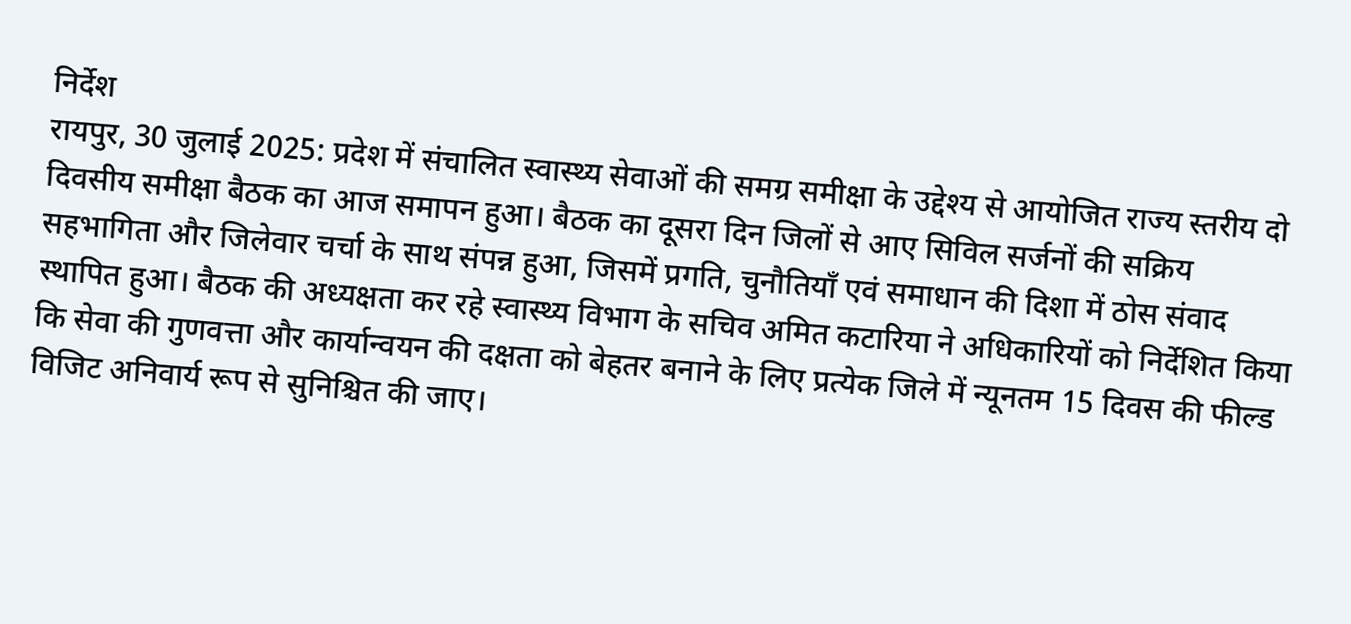निर्देश
रायपुर, 30 जुलाई 2025: प्रदेश में संचालित स्वास्थ्य सेवाओं की समग्र समीक्षा के उद्देश्य से आयोजित राज्य स्तरीय दो दिवसीय समीक्षा बैठक का आज समापन हुआ। बैठक का दूसरा दिन जिलों से आए सिविल सर्जनों की सक्रिय सहभागिता और जिलेवार चर्चा के साथ संपन्न हुआ, जिसमें प्रगति, चुनौतियाँ एवं समाधान की दिशा में ठोस संवाद स्थापित हुआ। बैठक की अध्यक्षता कर रहे स्वास्थ्य विभाग के सचिव अमित कटारिया ने अधिकारियों को निर्देशित किया कि सेवा की गुणवत्ता और कार्यान्वयन की दक्षता को बेहतर बनाने के लिए प्रत्येक जिले में न्यूनतम 15 दिवस की फील्ड विजिट अनिवार्य रूप से सुनिश्चित की जाए।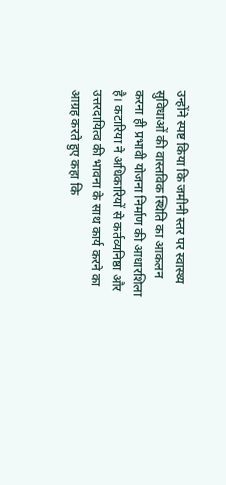उन्होंने स्पष्ट किया कि जमीनी स्तर पर स्वास्थ्य सुविधाओं की वास्तविक स्थिति का आकलन करना ही प्रभावी योजना निर्माण की आधारशिला है। कटारिया ने अधिकारियों से कर्तव्यनिष्ठा और उत्तरदायित्व की भावना के साथ कार्य करने का आग्रह करते हुए कहा कि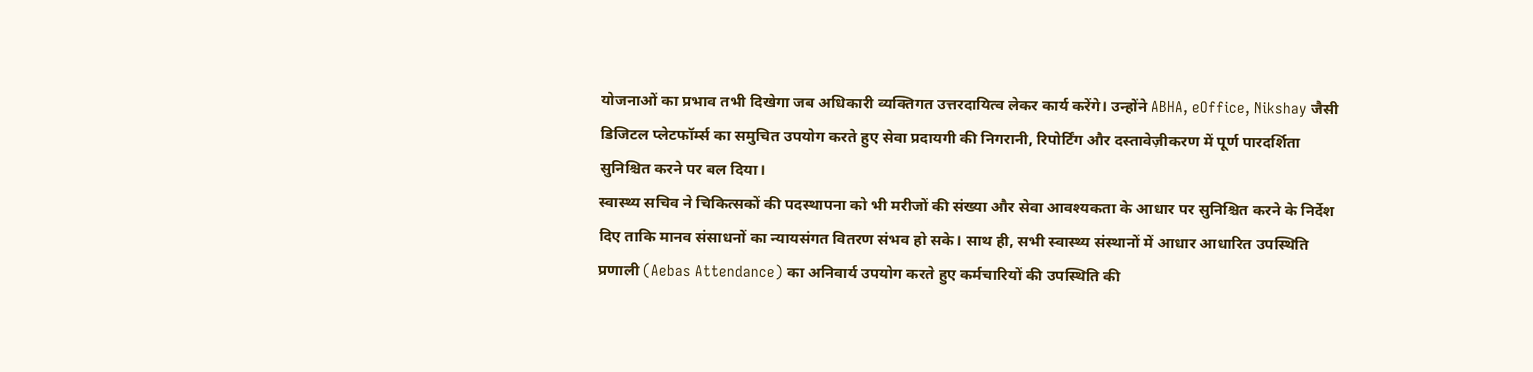योजनाओं का प्रभाव तभी दिखेगा जब अधिकारी व्यक्तिगत उत्तरदायित्व लेकर कार्य करेंगे। उन्होंने ABHA, eOffice, Nikshay जैसी डिजिटल प्लेटफॉर्म्स का समुचित उपयोग करते हुए सेवा प्रदायगी की निगरानी, रिपोर्टिंग और दस्तावेज़ीकरण में पूर्ण पारदर्शिता सुनिश्चित करने पर बल दिया।
स्वास्थ्य सचिव ने चिकित्सकों की पदस्थापना को भी मरीजों की संख्या और सेवा आवश्यकता के आधार पर सुनिश्चित करने के निर्देश दिए ताकि मानव संसाधनों का न्यायसंगत वितरण संभव हो सके। साथ ही, सभी स्वास्थ्य संस्थानों में आधार आधारित उपस्थिति प्रणाली (Aebas Attendance) का अनिवार्य उपयोग करते हुए कर्मचारियों की उपस्थिति की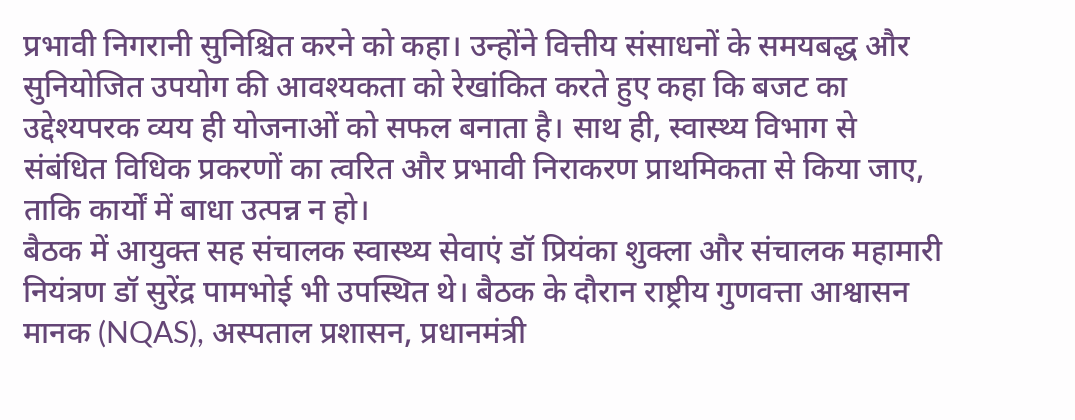प्रभावी निगरानी सुनिश्चित करने को कहा। उन्होंने वित्तीय संसाधनों के समयबद्ध और सुनियोजित उपयोग की आवश्यकता को रेखांकित करते हुए कहा कि बजट का उद्देश्यपरक व्यय ही योजनाओं को सफल बनाता है। साथ ही, स्वास्थ्य विभाग से संबंधित विधिक प्रकरणों का त्वरित और प्रभावी निराकरण प्राथमिकता से किया जाए, ताकि कार्यों में बाधा उत्पन्न न हो।
बैठक में आयुक्त सह संचालक स्वास्थ्य सेवाएं डॉ प्रियंका शुक्ला और संचालक महामारी नियंत्रण डॉ सुरेंद्र पामभोई भी उपस्थित थे। बैठक के दौरान राष्ट्रीय गुणवत्ता आश्वासन मानक (NQAS), अस्पताल प्रशासन, प्रधानमंत्री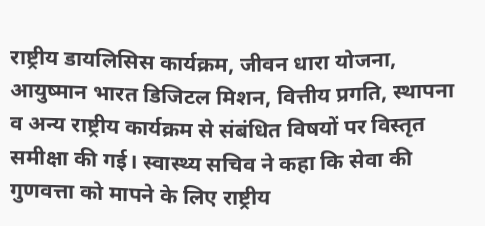राष्ट्रीय डायलिसिस कार्यक्रम, जीवन धारा योजना, आयुष्मान भारत डिजिटल मिशन, वित्तीय प्रगति, स्थापना व अन्य राष्ट्रीय कार्यक्रम से संबंधित विषयों पर विस्तृत समीक्षा की गई। स्वास्थ्य सचिव ने कहा कि सेवा की गुणवत्ता को मापने के लिए राष्ट्रीय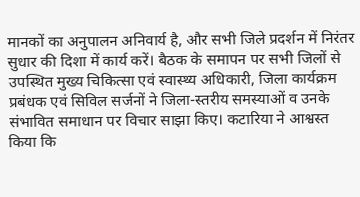मानकों का अनुपालन अनिवार्य है, और सभी जिले प्रदर्शन में निरंतर सुधार की दिशा में कार्य करें। बैठक के समापन पर सभी जिलों से उपस्थित मुख्य चिकित्सा एवं स्वास्थ्य अधिकारी, जिला कार्यक्रम प्रबंधक एवं सिविल सर्जनों ने जिला-स्तरीय समस्याओं व उनके संभावित समाधान पर विचार साझा किए। कटारिया ने आश्वस्त किया कि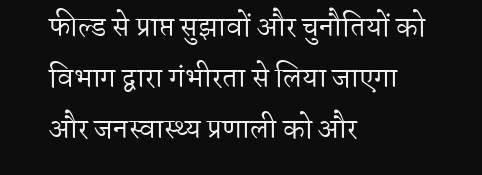फील्ड से प्राप्त सुझावों और चुनौतियों को विभाग द्वारा गंभीरता से लिया जाएगा और जनस्वास्थ्य प्रणाली को और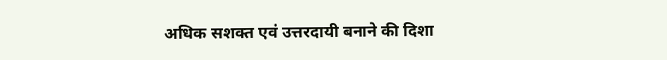अधिक सशक्त एवं उत्तरदायी बनाने की दिशा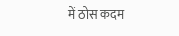में ठोस कदम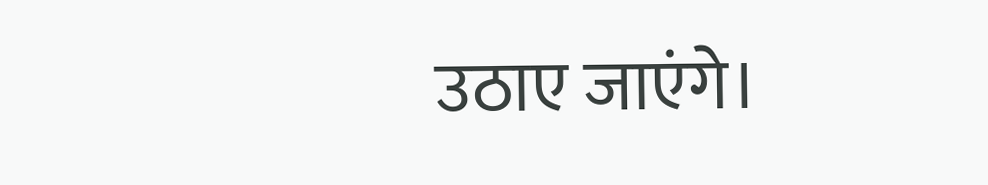उठाए जाएंगे।